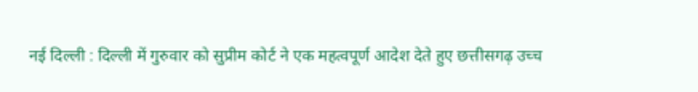नई दिल्ली : दिल्ली में गुरुवार को सुप्रीम कोर्ट ने एक महत्वपूर्ण आदेश देते हुए छत्तीसगढ़ उच्च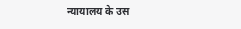न्यायालय के उस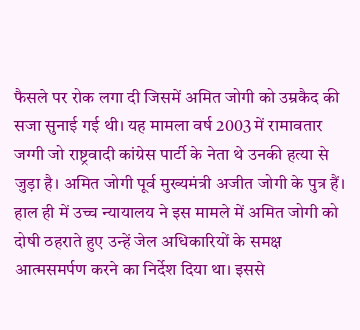फैसले पर रोक लगा दी जिसमें अमित जोगी को उम्रकैद की सजा सुनाई गई थी। यह मामला वर्ष 2003 में रामावतार जग्गी जो राष्ट्रवादी कांग्रेस पार्टी के नेता थे उनकी हत्या से जुड़ा है। अमित जोगी पूर्व मुख्यमंत्री अजीत जोगी के पुत्र हैं।
हाल ही में उच्च न्यायालय ने इस मामले में अमित जोगी को दोषी ठहराते हुए उन्हें जेल अधिकारियों के समक्ष आत्मसमर्पण करने का निर्देश दिया था। इससे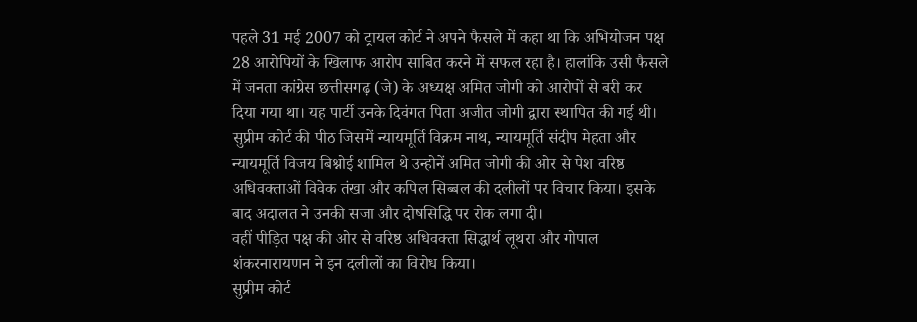पहले 31 मई 2007 को ट्रायल कोर्ट ने अपने फैसले में कहा था कि अभियोजन पक्ष 28 आरोपियों के खिलाफ आरोप साबित करने में सफल रहा है। हालांकि उसी फैसले में जनता कांग्रेस छत्तीसगढ़ (जे) के अध्यक्ष अमित जोगी को आरोपों से बरी कर दिया गया था। यह पार्टी उनके दिवंगत पिता अजीत जोगी द्वारा स्थापित की गई थी।
सुप्रीम कोर्ट की पीठ जिसमें न्यायमूर्ति विक्रम नाथ, न्यायमूर्ति संदीप मेहता और न्यायमूर्ति विजय बिश्नोई शामिल थे उन्होनें अमित जोगी की ओर से पेश वरिष्ठ अधिवक्ताओं विवेक तंखा और कपिल सिब्बल की दलीलों पर विचार किया। इसके बाद अदालत ने उनकी सजा और दोषसिद्धि पर रोक लगा दी।
वहीं पीड़ित पक्ष की ओर से वरिष्ठ अधिवक्ता सिद्धार्थ लूथरा और गोपाल शंकरनारायणन ने इन दलीलों का विरोध किया।
सुप्रीम कोर्ट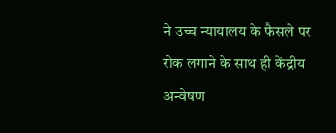ने उच्च न्यायालय के फैसले पर रोक लगाने के साथ ही केंद्रीय अन्वेषण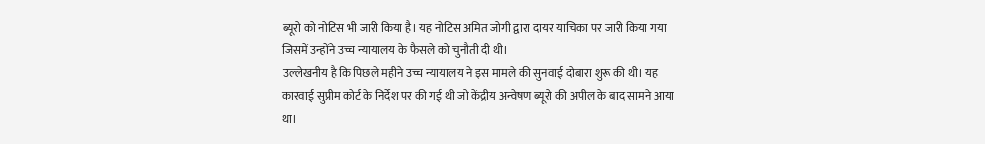ब्यूरो को नोटिस भी जारी किया है। यह नोटिस अमित जोगी द्वारा दायर याचिका पर जारी किया गया जिसमें उन्होंने उच्च न्यायालय के फैसले को चुनौती दी थी।
उल्लेखनीय है कि पिछले महीने उच्च न्यायालय ने इस मामले की सुनवाई दोबारा शुरू की थी। यह कारवाई सुप्रीम कोर्ट के निर्देश पर की गई थी जो केंद्रीय अन्वेषण ब्यूरो की अपील के बाद सामने आया था।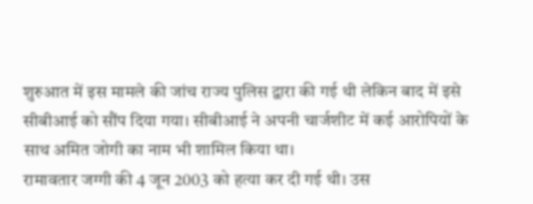शुरुआत में इस मामले की जांच राज्य पुलिस द्वारा की गई थी लेकिन बाद में इसे सीबीआई को सौंप दिया गया। सीबीआई ने अपनी चार्जशीट में कई आरोपियों के साथ अमित जोगी का नाम भी शामिल किया था।
रामावतार जग्गी की 4 जून 2003 को हत्या कर दी गई थी। उस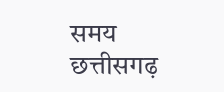समय छत्तीसगढ़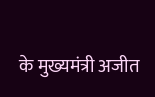के मुख्यमंत्री अजीत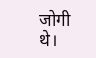जोगी थे।